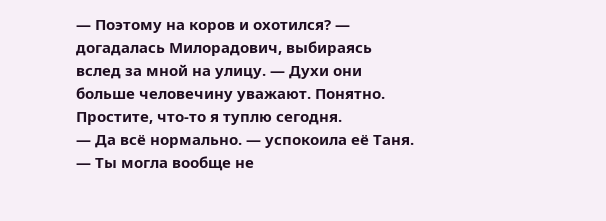— Поэтому на коров и охотился? — догадалась Милорадович, выбираясь вслед за мной на улицу. — Духи они больше человечину уважают. Понятно. Простите, что-то я туплю сегодня.
— Да всё нормально. — успокоила её Таня. — Ты могла вообще не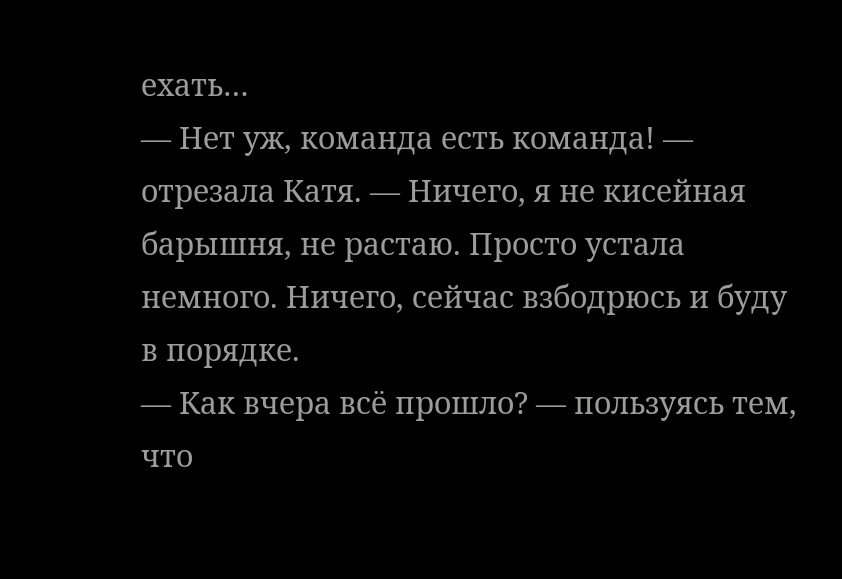ехать…
— Нет уж, команда есть команда! — отрезала Катя. — Ничего, я не кисейная барышня, не растаю. Просто устала немного. Ничего, сейчас взбодрюсь и буду в порядке.
— Как вчера всё прошло? — пользуясь тем, что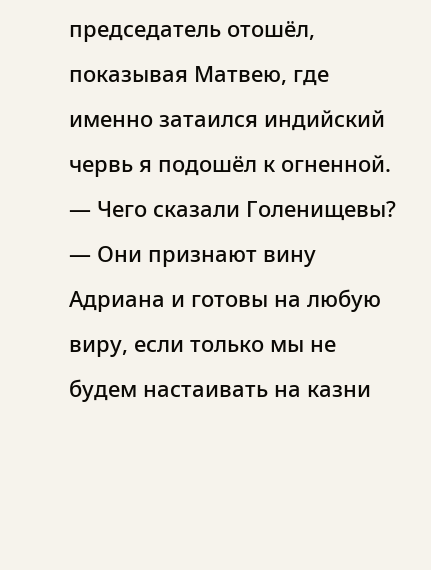председатель отошёл, показывая Матвею, где именно затаился индийский червь я подошёл к огненной. — Чего сказали Голенищевы?
— Они признают вину Адриана и готовы на любую виру, если только мы не будем настаивать на казни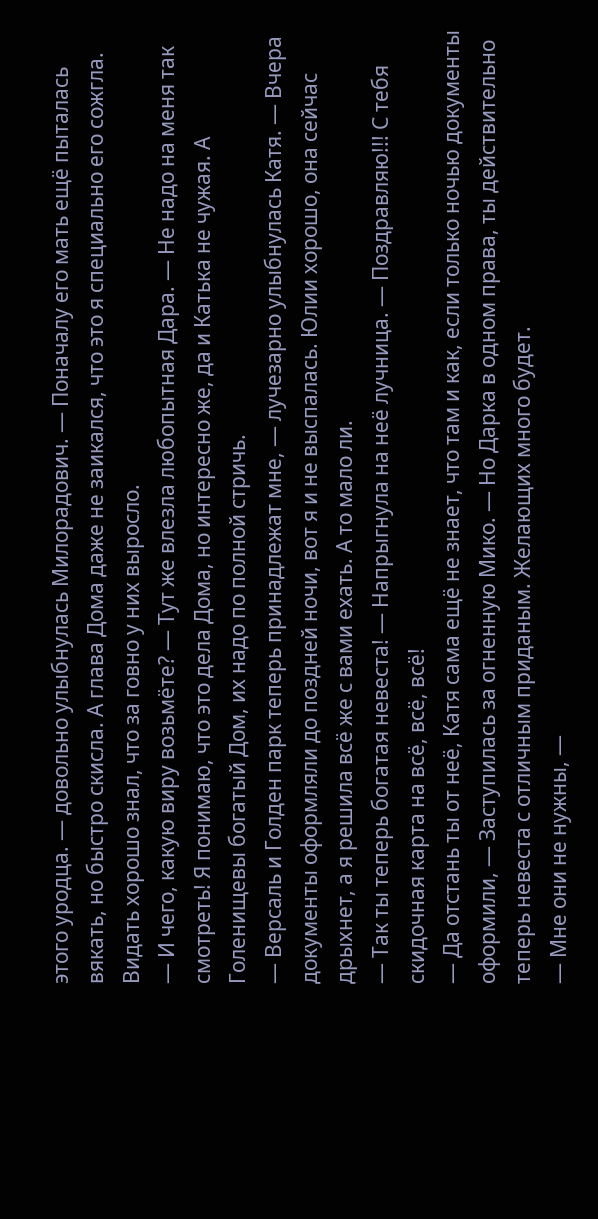этого уродца. — довольно улыбнулась Милорадович. — Поначалу его мать ещё пыталась вякать, но быстро скисла. А глава Дома даже не заикался, что это я специально его сожгла. Видать хорошо знал, что за говно у них выросло.
— И чего, какую виру возьмёте? — Тут же влезла любопытная Дара. — Не надо на меня так смотреть! Я понимаю, что это дела Дома, но интересно же, да и Катька не чужая. А Голенищевы богатый Дом, их надо по полной стричь.
— Версаль и Голден парк теперь принадлежат мне, — лучезарно улыбнулась Катя. — Вчера документы оформляли до поздней ночи, вот я и не выспалась. Юлии хорошо, она сейчас дрыхнет, а я решила всё же с вами ехать. А то мало ли.
— Так ты теперь богатая невеста! — Напрыгнула на неё лучница. — Поздравляю!!! С тебя скидочная карта на всё, всё, всё!
— Да отстань ты от неё, Катя сама ещё не знает, что там и как, если только ночью документы оформили, — Заступилась за огненную Мико. — Но Дарка в одном права, ты действительно теперь невеста с отличным приданым. Желающих много будет.
— Мне они не нужны, —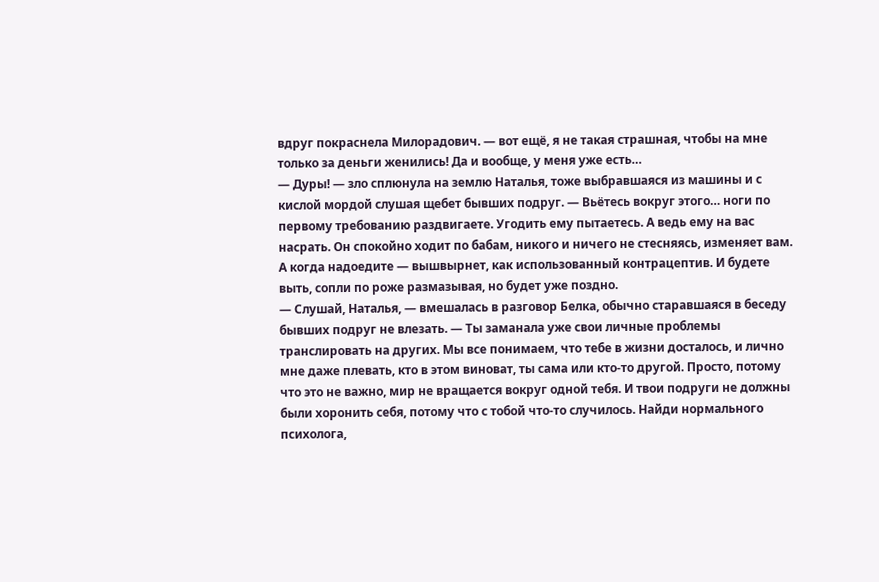вдруг покраснела Милорадович. — вот ещё, я не такая страшная, чтобы на мне только за деньги женились! Да и вообще, у меня уже есть…
— Дуры! — зло сплюнула на землю Наталья, тоже выбравшаяся из машины и с кислой мордой слушая щебет бывших подруг. — Вьётесь вокруг этого… ноги по первому требованию раздвигаете. Угодить ему пытаетесь. А ведь ему на вас насрать. Он спокойно ходит по бабам, никого и ничего не стесняясь, изменяет вам. А когда надоедите — вышвырнет, как использованный контрацептив. И будете выть, сопли по роже размазывая, но будет уже поздно.
— Слушай, Наталья, — вмешалась в разговор Белка, обычно старавшаяся в беседу бывших подруг не влезать. — Ты заманала уже свои личные проблемы транслировать на других. Мы все понимаем, что тебе в жизни досталось, и лично мне даже плевать, кто в этом виноват, ты сама или кто-то другой. Просто, потому что это не важно, мир не вращается вокруг одной тебя. И твои подруги не должны были хоронить себя, потому что с тобой что-то случилось. Найди нормального психолога,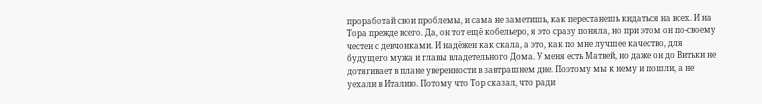проработай свои проблемы, и сама не заметишь, как перестанешь кидаться на всех. И на Тора прежде всего. Да, он тот ещё кобельеро, я это сразу поняла, но при этом он по-своему честен с девчонками. И надёжен как скала, а это, как по мне лучшее качество, для будущего мужа и главы владетельного Дома. У меня есть Матвей, но даже он до Витьки не дотягивает в плане уверенности в завтрашнем дне. Поэтому мы к нему и пошли, а не уехали в Италию. Потому что Тор сказал, что ради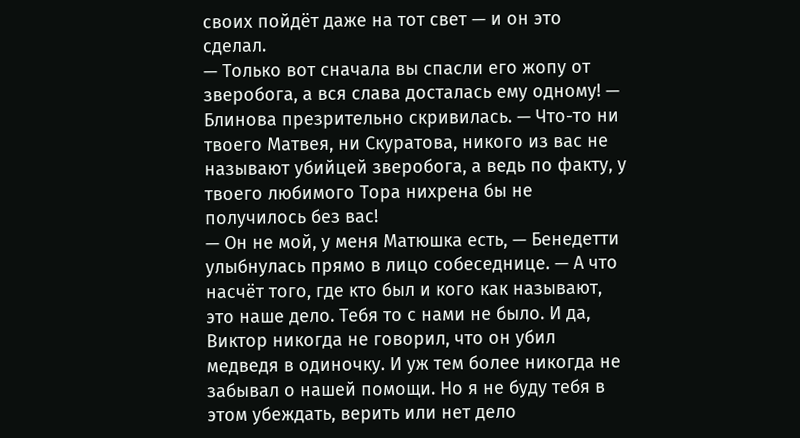своих пойдёт даже на тот свет — и он это сделал.
— Только вот сначала вы спасли его жопу от зверобога, а вся слава досталась ему одному! — Блинова презрительно скривилась. — Что-то ни твоего Матвея, ни Скуратова, никого из вас не называют убийцей зверобога, а ведь по факту, у твоего любимого Тора нихрена бы не получилось без вас!
— Он не мой, у меня Матюшка есть, — Бенедетти улыбнулась прямо в лицо собеседнице. — А что насчёт того, где кто был и кого как называют, это наше дело. Тебя то с нами не было. И да, Виктор никогда не говорил, что он убил медведя в одиночку. И уж тем более никогда не забывал о нашей помощи. Но я не буду тебя в этом убеждать, верить или нет дело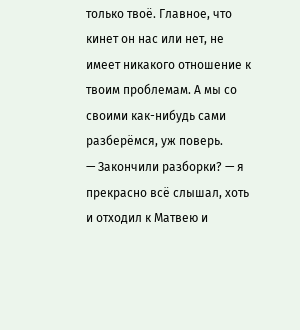только твоё. Главное, что кинет он нас или нет, не имеет никакого отношение к твоим проблемам. А мы со своими как-нибудь сами разберёмся, уж поверь.
— Закончили разборки? — я прекрасно всё слышал, хоть и отходил к Матвею и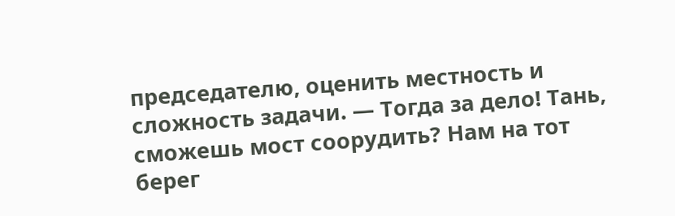председателю, оценить местность и сложность задачи. — Тогда за дело! Тань, сможешь мост соорудить? Нам на тот берег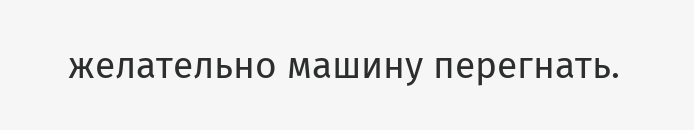желательно машину перегнать.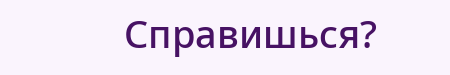Справишься?